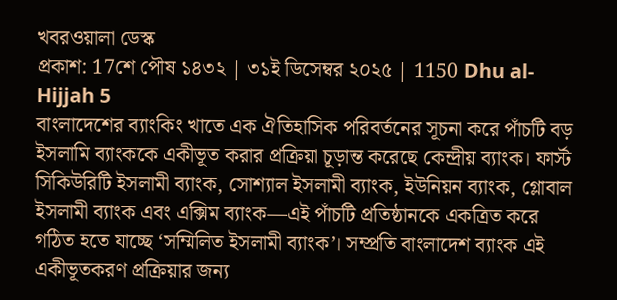খবরওয়ালা ডেস্ক
প্রকাশ: 17শে পৌষ ১৪৩২ | ৩১ই ডিসেম্বর ২০২৫ | 1150 Dhu al-Hijjah 5
বাংলাদেশের ব্যাংকিং খাতে এক ঐতিহাসিক পরিবর্তনের সূচনা করে পাঁচটি বড় ইসলামি ব্যাংককে একীভূত করার প্রক্রিয়া চূড়ান্ত করেছে কেন্দ্রীয় ব্যাংক। ফার্স্ট সিকিউরিটি ইসলামী ব্যাংক, সোশ্যাল ইসলামী ব্যাংক, ইউনিয়ন ব্যাংক, গ্লোবাল ইসলামী ব্যাংক এবং এক্সিম ব্যাংক—এই পাঁচটি প্রতিষ্ঠানকে একত্রিত করে গঠিত হতে যাচ্ছে ‘সম্মিলিত ইসলামী ব্যাংক’। সম্প্রতি বাংলাদেশ ব্যাংক এই একীভূতকরণ প্রক্রিয়ার জন্য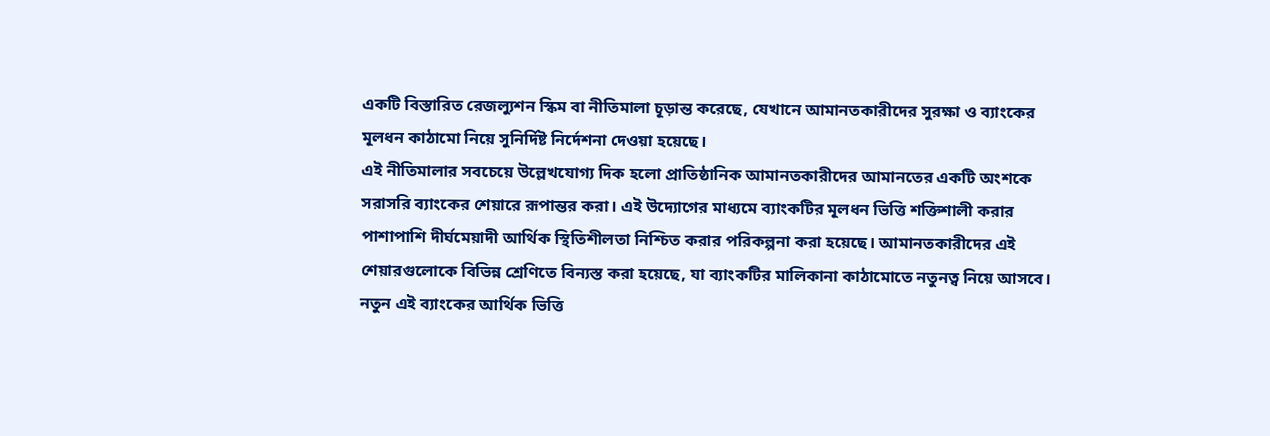একটি বিস্তারিত রেজল্যুশন স্কিম বা নীতিমালা চূড়ান্ত করেছে, যেখানে আমানতকারীদের সুরক্ষা ও ব্যাংকের মূলধন কাঠামো নিয়ে সুনির্দিষ্ট নির্দেশনা দেওয়া হয়েছে।
এই নীতিমালার সবচেয়ে উল্লেখযোগ্য দিক হলো প্রাতিষ্ঠানিক আমানতকারীদের আমানতের একটি অংশকে সরাসরি ব্যাংকের শেয়ারে রূপান্তর করা। এই উদ্যোগের মাধ্যমে ব্যাংকটির মূলধন ভিত্তি শক্তিশালী করার পাশাপাশি দীর্ঘমেয়াদী আর্থিক স্থিতিশীলতা নিশ্চিত করার পরিকল্পনা করা হয়েছে। আমানতকারীদের এই শেয়ারগুলোকে বিভিন্ন শ্রেণিতে বিন্যস্ত করা হয়েছে, যা ব্যাংকটির মালিকানা কাঠামোতে নতুনত্ব নিয়ে আসবে।
নতুন এই ব্যাংকের আর্থিক ভিত্তি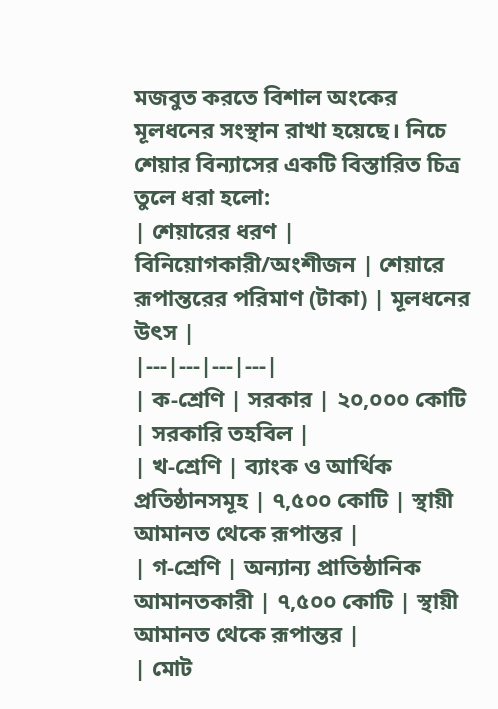মজবুত করতে বিশাল অংকের মূলধনের সংস্থান রাখা হয়েছে। নিচে শেয়ার বিন্যাসের একটি বিস্তারিত চিত্র তুলে ধরা হলো:
| শেয়ারের ধরণ | বিনিয়োগকারী/অংশীজন | শেয়ারে রূপান্তরের পরিমাণ (টাকা) | মূলধনের উৎস |
|---|---|---|---|
| ক-শ্রেণি | সরকার | ২০,০০০ কোটি | সরকারি তহবিল |
| খ-শ্রেণি | ব্যাংক ও আর্থিক প্রতিষ্ঠানসমূহ | ৭,৫০০ কোটি | স্থায়ী আমানত থেকে রূপান্তর |
| গ-শ্রেণি | অন্যান্য প্রাতিষ্ঠানিক আমানতকারী | ৭,৫০০ কোটি | স্থায়ী আমানত থেকে রূপান্তর |
| মোট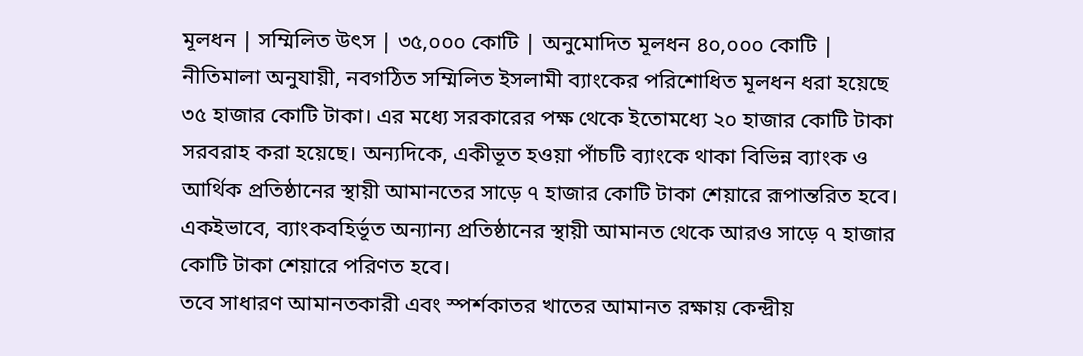মূলধন | সম্মিলিত উৎস | ৩৫,০০০ কোটি | অনুমোদিত মূলধন ৪০,০০০ কোটি |
নীতিমালা অনুযায়ী, নবগঠিত সম্মিলিত ইসলামী ব্যাংকের পরিশোধিত মূলধন ধরা হয়েছে ৩৫ হাজার কোটি টাকা। এর মধ্যে সরকারের পক্ষ থেকে ইতোমধ্যে ২০ হাজার কোটি টাকা সরবরাহ করা হয়েছে। অন্যদিকে, একীভূত হওয়া পাঁচটি ব্যাংকে থাকা বিভিন্ন ব্যাংক ও আর্থিক প্রতিষ্ঠানের স্থায়ী আমানতের সাড়ে ৭ হাজার কোটি টাকা শেয়ারে রূপান্তরিত হবে। একইভাবে, ব্যাংকবহির্ভূত অন্যান্য প্রতিষ্ঠানের স্থায়ী আমানত থেকে আরও সাড়ে ৭ হাজার কোটি টাকা শেয়ারে পরিণত হবে।
তবে সাধারণ আমানতকারী এবং স্পর্শকাতর খাতের আমানত রক্ষায় কেন্দ্রীয়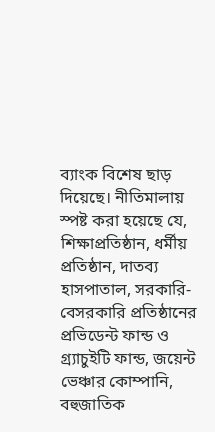ব্যাংক বিশেষ ছাড় দিয়েছে। নীতিমালায় স্পষ্ট করা হয়েছে যে, শিক্ষাপ্রতিষ্ঠান, ধর্মীয় প্রতিষ্ঠান, দাতব্য হাসপাতাল, সরকারি-বেসরকারি প্রতিষ্ঠানের প্রভিডেন্ট ফান্ড ও গ্র্যাচুইটি ফান্ড, জয়েন্ট ভেঞ্চার কোম্পানি, বহুজাতিক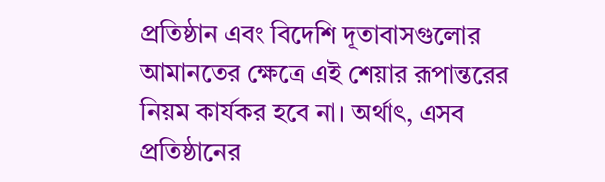প্রতিষ্ঠান এবং বিদেশি দূতাবাসগুলোর আমানতের ক্ষেত্রে এই শেয়ার রূপান্তরের নিয়ম কার্যকর হবে না। অর্থাৎ, এসব প্রতিষ্ঠানের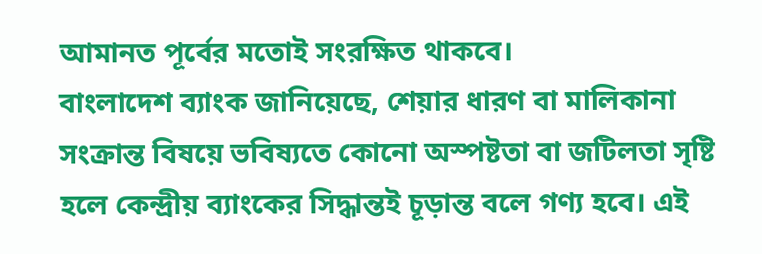আমানত পূর্বের মতোই সংরক্ষিত থাকবে।
বাংলাদেশ ব্যাংক জানিয়েছে, শেয়ার ধারণ বা মালিকানা সংক্রান্ত বিষয়ে ভবিষ্যতে কোনো অস্পষ্টতা বা জটিলতা সৃষ্টি হলে কেন্দ্রীয় ব্যাংকের সিদ্ধান্তই চূড়ান্ত বলে গণ্য হবে। এই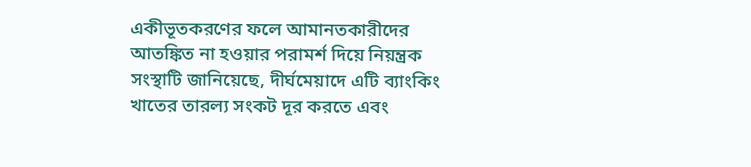একীভূতকরণের ফলে আমানতকারীদের আতঙ্কিত না হওয়ার পরামর্শ দিয়ে নিয়ন্ত্রক সংস্থাটি জানিয়েছে, দীর্ঘমেয়াদে এটি ব্যাংকিং খাতের তারল্য সংকট দূর করতে এবং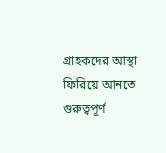গ্রাহকদের আস্থা ফিরিয়ে আনতে গুরুত্বপূর্ণ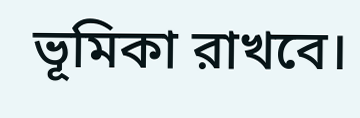ভূমিকা রাখবে।